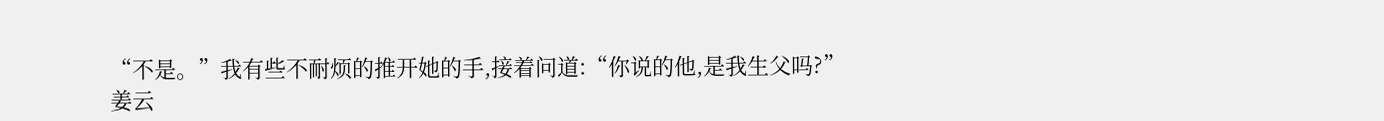“不是。”我有些不耐烦的推开她的手,接着问道:“你说的他,是我生父吗?”
姜云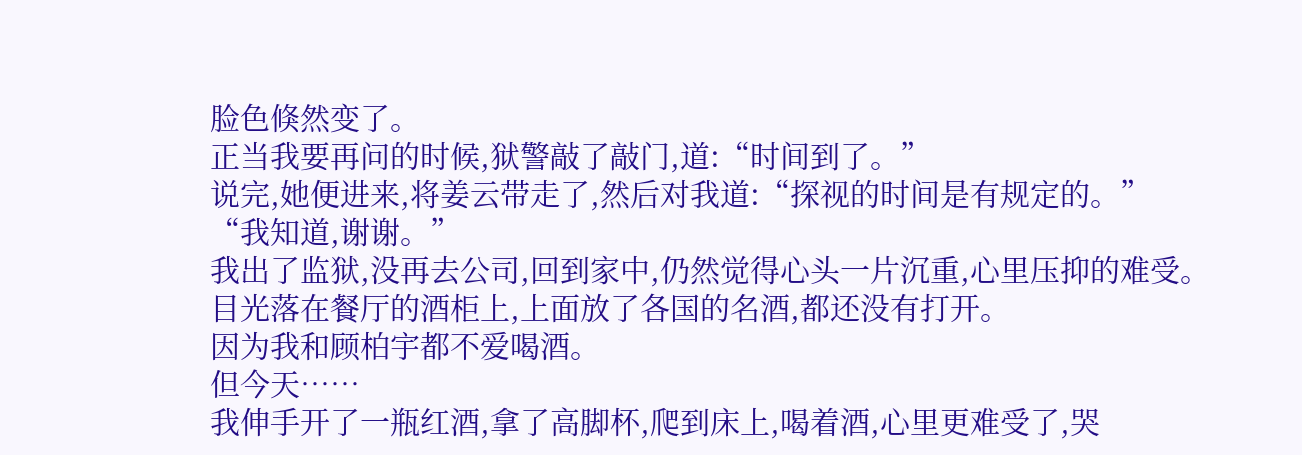脸色倏然变了。
正当我要再问的时候,狱警敲了敲门,道:“时间到了。”
说完,她便进来,将姜云带走了,然后对我道:“探视的时间是有规定的。”
“我知道,谢谢。”
我出了监狱,没再去公司,回到家中,仍然觉得心头一片沉重,心里压抑的难受。
目光落在餐厅的酒柜上,上面放了各国的名酒,都还没有打开。
因为我和顾柏宇都不爱喝酒。
但今天……
我伸手开了一瓶红酒,拿了高脚杯,爬到床上,喝着酒,心里更难受了,哭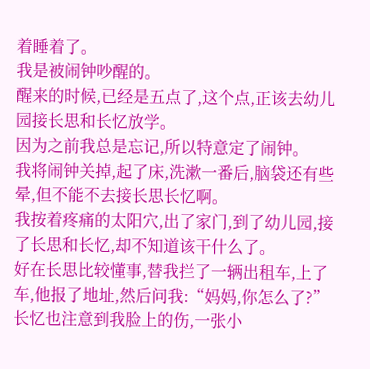着睡着了。
我是被闹钟吵醒的。
醒来的时候,已经是五点了,这个点,正该去幼儿园接长思和长忆放学。
因为之前我总是忘记,所以特意定了闹钟。
我将闹钟关掉,起了床,洗漱一番后,脑袋还有些晕,但不能不去接长思长忆啊。
我按着疼痛的太阳穴,出了家门,到了幼儿园,接了长思和长忆,却不知道该干什么了。
好在长思比较懂事,替我拦了一辆出租车,上了车,他报了地址,然后问我:“妈妈,你怎么了?”长忆也注意到我脸上的伤,一张小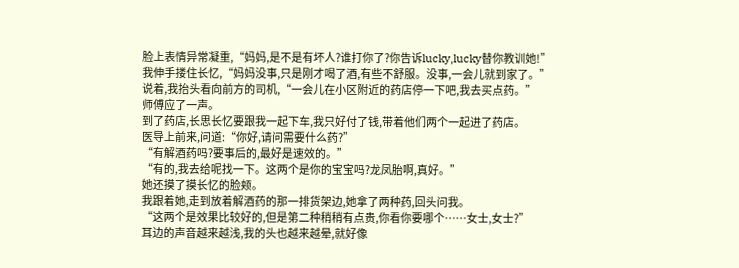脸上表情异常凝重,“妈妈,是不是有坏人?谁打你了?你告诉lucky,lucky替你教训她!”
我伸手搂住长忆,“妈妈没事,只是刚才喝了酒,有些不舒服。没事,一会儿就到家了。”
说着,我抬头看向前方的司机,“一会儿在小区附近的药店停一下吧,我去买点药。”
师傅应了一声。
到了药店,长思长忆要跟我一起下车,我只好付了钱,带着他们两个一起进了药店。
医导上前来,问道:“你好,请问需要什么药?”
“有解酒药吗?要事后的,最好是速效的。”
“有的,我去给呢找一下。这两个是你的宝宝吗?龙凤胎啊,真好。”
她还摸了摸长忆的脸颊。
我跟着她,走到放着解酒药的那一排货架边,她拿了两种药,回头问我。
“这两个是效果比较好的,但是第二种稍稍有点贵,你看你要哪个……女士,女士?”
耳边的声音越来越浅,我的头也越来越晕,就好像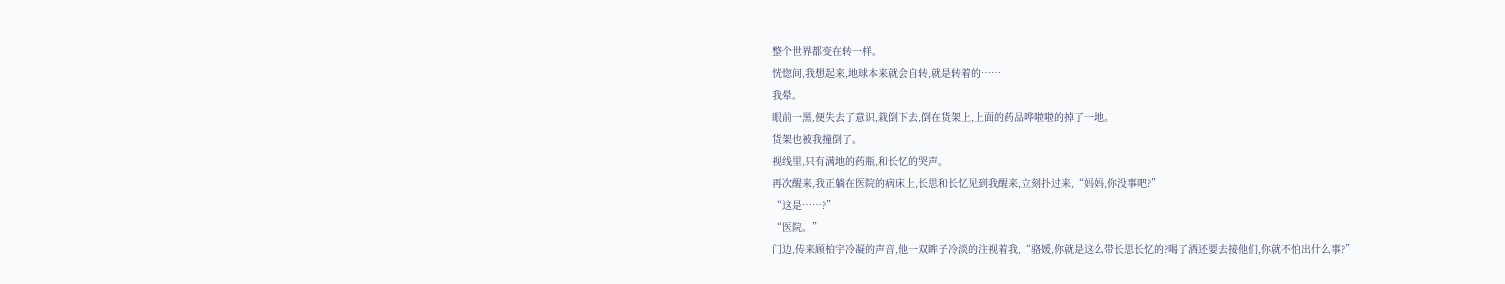整个世界都变在转一样。
恍惚间,我想起来,地球本来就会自转,就是转着的……
我晕。
眼前一黑,便失去了意识,栽倒下去,倒在货架上,上面的药品哗啦啦的掉了一地。
货架也被我撞倒了。
视线里,只有满地的药瓶,和长忆的哭声。
再次醒来,我正躺在医院的病床上,长思和长忆见到我醒来,立刻扑过来,“妈妈,你没事吧?”
“这是……?”
“医院。”
门边,传来顾柏宇冷凝的声音,他一双眸子冷淡的注视着我,“骆媛,你就是这么带长思长忆的?喝了酒还要去接他们,你就不怕出什么事?”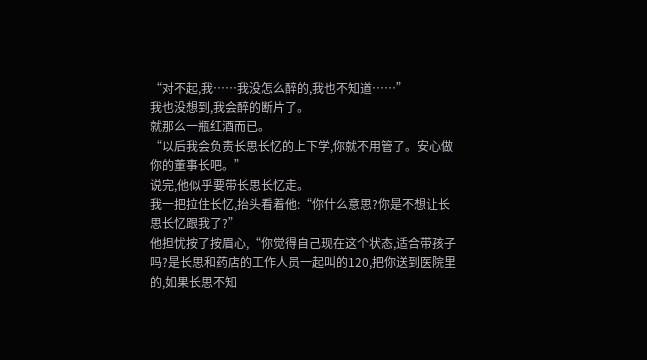“对不起,我……我没怎么醉的,我也不知道……”
我也没想到,我会醉的断片了。
就那么一瓶红酒而已。
“以后我会负责长思长忆的上下学,你就不用管了。安心做你的董事长吧。”
说完,他似乎要带长思长忆走。
我一把拉住长忆,抬头看着他:“你什么意思?你是不想让长思长忆跟我了?”
他担忧按了按眉心,“你觉得自己现在这个状态,适合带孩子吗?是长思和药店的工作人员一起叫的120,把你送到医院里的,如果长思不知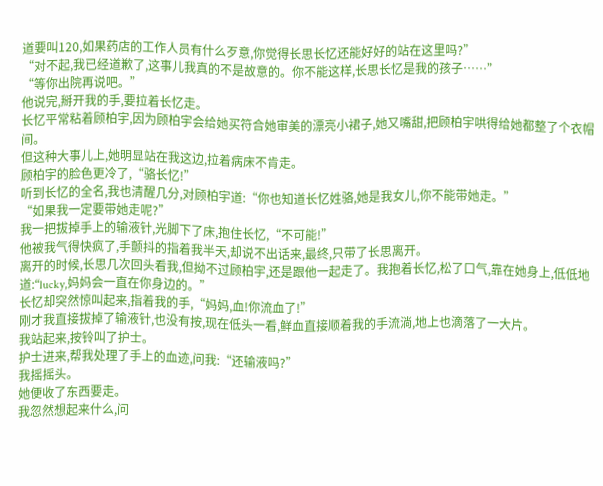道要叫120,如果药店的工作人员有什么歹意,你觉得长思长忆还能好好的站在这里吗?”
“对不起,我已经道歉了,这事儿我真的不是故意的。你不能这样,长思长忆是我的孩子……”
“等你出院再说吧。”
他说完,掰开我的手,要拉着长忆走。
长忆平常粘着顾柏宇,因为顾柏宇会给她买符合她审美的漂亮小裙子,她又嘴甜,把顾柏宇哄得给她都整了个衣帽间。
但这种大事儿上,她明显站在我这边,拉着病床不肯走。
顾柏宇的脸色更冷了,“骆长忆!”
听到长忆的全名,我也清醒几分,对顾柏宇道:“你也知道长忆姓骆,她是我女儿,你不能带她走。”
“如果我一定要带她走呢?”
我一把拔掉手上的输液针,光脚下了床,抱住长忆,“不可能!”
他被我气得快疯了,手颤抖的指着我半天,却说不出话来,最终,只带了长思离开。
离开的时候,长思几次回头看我,但拗不过顾柏宇,还是跟他一起走了。我抱着长忆,松了口气,靠在她身上,低低地道:“lucky,妈妈会一直在你身边的。”
长忆却突然惊叫起来,指着我的手,“妈妈,血!你流血了!”
刚才我直接拔掉了输液针,也没有按,现在低头一看,鲜血直接顺着我的手流淌,地上也滴落了一大片。
我站起来,按铃叫了护士。
护士进来,帮我处理了手上的血迹,问我:“还输液吗?”
我摇摇头。
她便收了东西要走。
我忽然想起来什么,问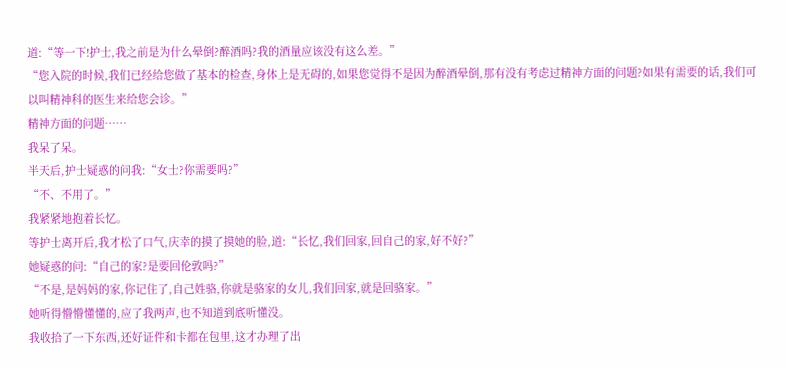道:“等一下!护士,我之前是为什么晕倒?醉酒吗?我的酒量应该没有这么差。”
“您入院的时候,我们已经给您做了基本的检查,身体上是无碍的,如果您觉得不是因为醉酒晕倒,那有没有考虑过精神方面的问题?如果有需要的话,我们可以叫精神科的医生来给您会诊。”
精神方面的问题……
我呆了呆。
半天后,护士疑惑的问我:“女士?你需要吗?”
“不、不用了。”
我紧紧地抱着长忆。
等护士离开后,我才松了口气,庆幸的摸了摸她的脸,道:“长忆,我们回家,回自己的家,好不好?”
她疑惑的问:“自己的家?是要回伦敦吗?”
“不是,是妈妈的家,你记住了,自己姓骆,你就是骆家的女儿,我们回家,就是回骆家。”
她听得懵懵懂懂的,应了我两声,也不知道到底听懂没。
我收拾了一下东西,还好证件和卡都在包里,这才办理了出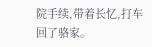院手续,带着长忆,打车回了骆家。